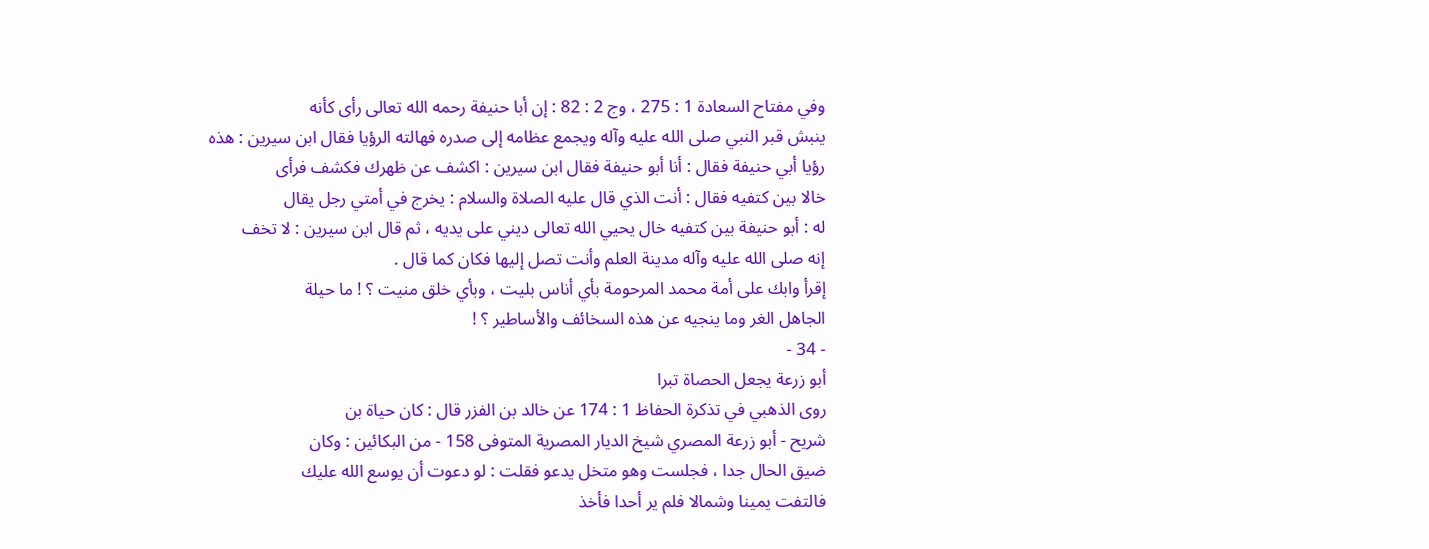وفي مفتاح السعادة 1 : 275 ، وج 2 : 82 : إن أبا حنيفة رحمه الله تعالى رأى كأنه
ينبش قبر النبي صلى الله عليه وآله ويجمع عظامه إلى صدره فهالته الرؤيا فقال ابن سيرين : هذه
رؤيا أبي حنيفة فقال : أنا أبو حنيفة فقال ابن سيرين : اكشف عن ظهرك فكشف فرأى
خالا بين كتفيه فقال : أنت الذي قال عليه الصلاة والسلام : يخرج في أمتي رجل يقال
له : أبو حنيفة بين كتفيه خال يحيي الله تعالى ديني على يديه ، ثم قال ابن سيرين : لا تخف
إنه صلى الله عليه وآله مدينة العلم وأنت تصل إليها فكان كما قال .
إقرأ وابك على أمة محمد المرحومة بأي أناس بليت ، وبأي خلق منيت ؟ ! ما حيلة
الجاهل الغر وما ينجيه عن هذه السخائف والأساطير ؟ !
- 34 -
أبو زرعة يجعل الحصاة تبرا
روى الذهبي في تذكرة الحفاظ 1 : 174 عن خالد بن الفزر قال : كان حياة بن
شريح - أبو زرعة المصري شيخ الديار المصرية المتوفى 158 - من البكائين : وكان
ضيق الحال جدا ، فجلست وهو متخل يدعو فقلت : لو دعوت أن يوسع الله عليك
فالتفت يمينا وشمالا فلم ير أحدا فأخذ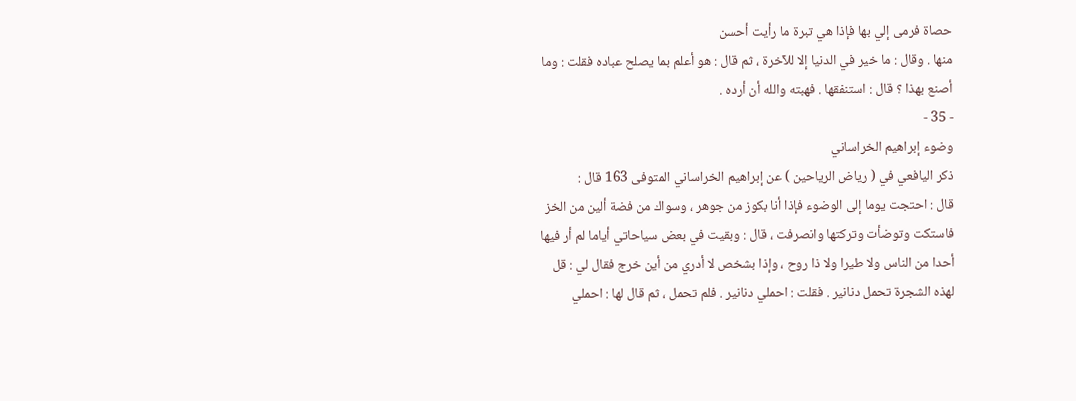حصاة فرمى إلي بها فإذا هي تبرة ما رأيت أحسن
منها . وقال : ما خير في الدنيا إلا للآخرة ، ثم قال : هو أعلم بما يصلح عباده فقلت : وما
أصنع بهذا ؟ قال : استنفقها . فهبته والله أن أرده .
- 35 -
وضوء إبراهيم الخراساني
ذكر اليافعي في ( رياض الرياحين ) عن إبراهيم الخراساني المتوفى 163 قال :
قال : احتجت يوما إلى الوضوء فإذا أنا بكوز من جوهر ، وسواك من فضة ألين من الخز
فاستكت وتوضأت وتركتها وانصرفت ، قال : وبقيت في بعض سياحاتي أياما لم أر فيها
أحدا من الناس ولا طيرا ولا ذا روح ، وإذا بشخص لا أدري من أين خرج فقال لي : قل
لهذه الشجرة تحمل دنانير . فقلت : احملي دنانير . فلم تحمل ، ثم قال لها : احملي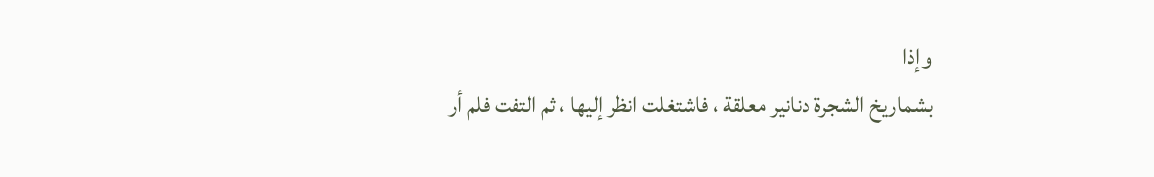وإذا
بشماريخ الشجرة دنانير معلقة ، فاشتغلت انظر إليها ، ثم التفت فلم أر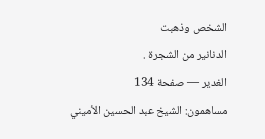الشخص وذهبت
الدنانير من الشجرة .
الغدير — صفحة 134
مساهمون: الشيخ عبد الحسين الأميني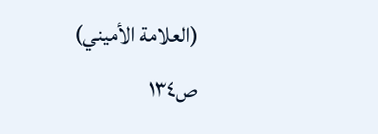(العلامة الأميني)
ص١٣٤